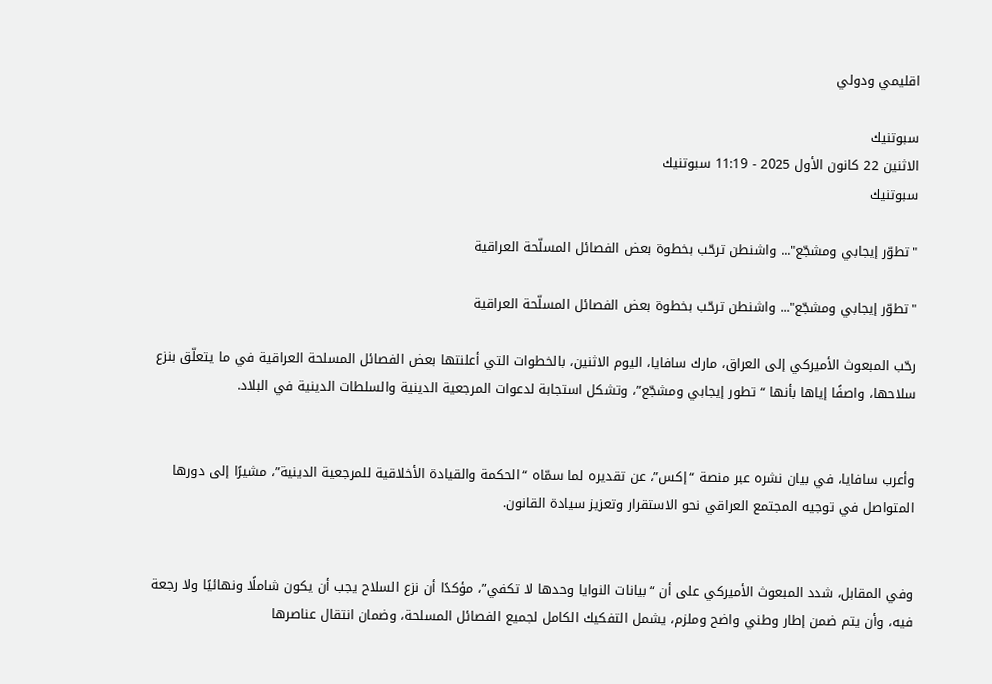اقليمي ودولي

سبوتنيك
الاثنين 22 كانون الأول 2025 - 11:19 سبوتنيك
سبوتنيك

"تطوّر إيجابي ومشجّع"... واشنطن ترحّب بخطوة بعض الفصائل المسلّحة العراقية

"تطوّر إيجابي ومشجّع"... واشنطن ترحّب بخطوة بعض الفصائل المسلّحة العراقية

رحّب المبعوث الأميركي إلى العراق، مارك سافايا، اليوم الاثنين، بالخطوات التي أعلنتها بعض الفصائل المسلحة العراقية في ما يتعلّق بنزع سلاحها، واصفًا إياها بأنها “تطور إيجابي ومشجّع”، وتشكل استجابة لدعوات المرجعية الدينية والسلطات الدينية في البلاد.


وأعرب سافايا، في بيان نشره عبر منصة “إكس”، عن تقديره لما سمّاه “الحكمة والقيادة الأخلاقية للمرجعية الدينية”، مشيرًا إلى دورها المتواصل في توجيه المجتمع العراقي نحو الاستقرار وتعزيز سيادة القانون.


وفي المقابل، شدد المبعوث الأميركي على أن “بيانات النوايا وحدها لا تكفي”، مؤكدًا أن نزع السلاح يجب أن يكون شاملًا ونهائيًا ولا رجعة فيه، وأن يتم ضمن إطار وطني واضح وملزم، يشمل التفكيك الكامل لجميع الفصائل المسلحة، وضمان انتقال عناصرها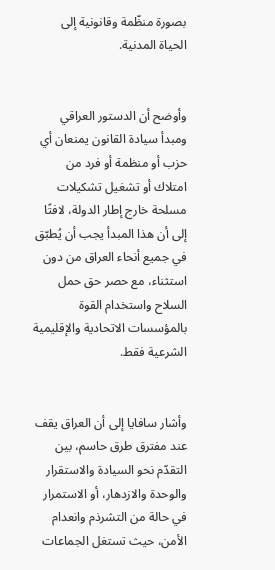بصورة منظّمة وقانونية إلى الحياة المدنية.


وأوضح أن الدستور العراقي ومبدأ سيادة القانون يمنعان أي حزب أو منظمة أو فرد من امتلاك أو تشغيل تشكيلات مسلحة خارج إطار الدولة، لافتًا إلى أن هذا المبدأ يجب أن يُطبّق في جميع أنحاء العراق من دون استثناء، مع حصر حق حمل السلاح واستخدام القوة بالمؤسسات الاتحادية والإقليمية الشرعية فقط.


وأشار سافايا إلى أن العراق يقف عند مفترق طرق حاسم، بين التقدّم نحو السيادة والاستقرار والوحدة والازدهار، أو الاستمرار في حالة من التشرذم وانعدام الأمن، حيث تستغل الجماعات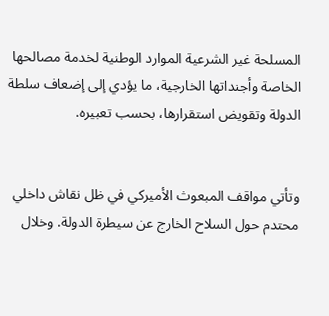المسلحة غير الشرعية الموارد الوطنية لخدمة مصالحها الخاصة وأجنداتها الخارجية، ما يؤدي إلى إضعاف سلطة الدولة وتقويض استقرارها، بحسب تعبيره.


وتأتي مواقف المبعوث الأميركي في ظل نقاش داخلي محتدم حول السلاح الخارج عن سيطرة الدولة. وخلال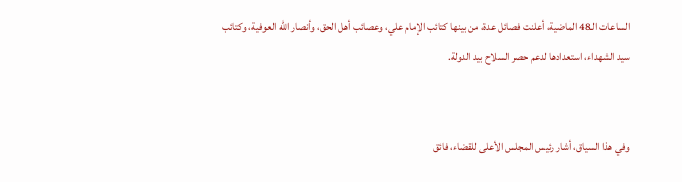الساعات الـ48 الماضية، أعلنت فصائل عدة، من بينها كتائب الإمام علي، وعصائب أهل الحق، وأنصار الله العوفية، وكتائب سيد الشهداء، استعدادها لدعم حصر السلاح بيد الدولة.


وفي هذا السياق، أشار رئيس المجلس الأعلى للقضاء، فائق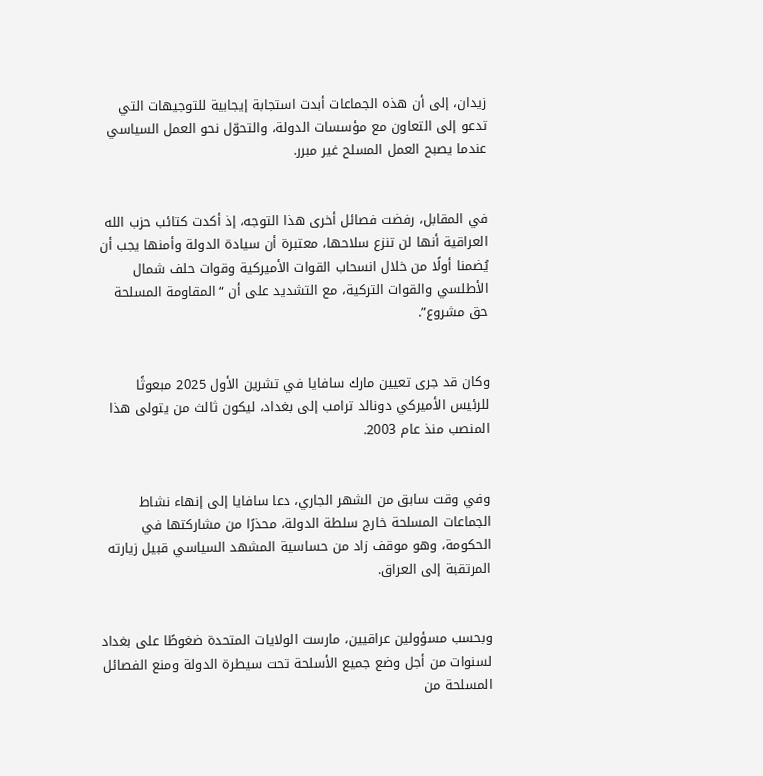زيدان، إلى أن هذه الجماعات أبدت استجابة إيجابية للتوجيهات التي تدعو إلى التعاون مع مؤسسات الدولة، والتحوّل نحو العمل السياسي عندما يصبح العمل المسلح غير مبرر.


في المقابل، رفضت فصائل أخرى هذا التوجه، إذ أكدت كتائب حزب الله العراقية أنها لن تنزع سلاحها، معتبرة أن سيادة الدولة وأمنها يجب أن يُضمنا أولًا من خلال انسحاب القوات الأميركية وقوات حلف شمال الأطلسي والقوات التركية، مع التشديد على أن “المقاومة المسلحة حق مشروع”.


وكان قد جرى تعيين مارك سافايا في تشرين الأول 2025 مبعوثًا للرئيس الأميركي دونالد ترامب إلى بغداد، ليكون ثالث من يتولى هذا المنصب منذ عام 2003.


وفي وقت سابق من الشهر الجاري، دعا سافايا إلى إنهاء نشاط الجماعات المسلحة خارج سلطة الدولة، محذرًا من مشاركتها في الحكومة، وهو موقف زاد من حساسية المشهد السياسي قبيل زيارته المرتقبة إلى العراق.


وبحسب مسؤولين عراقيين، مارست الولايات المتحدة ضغوطًا على بغداد لسنوات من أجل وضع جميع الأسلحة تحت سيطرة الدولة ومنع الفصائل المسلحة من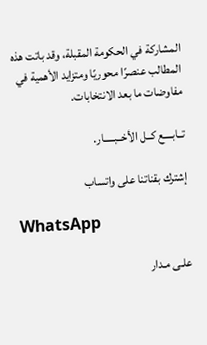المشاركة في الحكومة المقبلة، وقد باتت هذه المطالب عنصرًا محوريًا ومتزايد الأهمية في مفاوضات ما بعد الانتخابات.

تــابــــع كــل الأخــبـــــار.

إشترك بقناتنا على واتساب

WhatsApp

علـى مـدار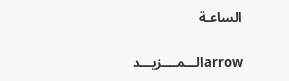الساعـة

arrowالـــمــــزيـــد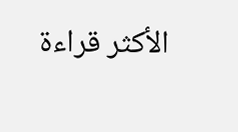الأكثر قراءة